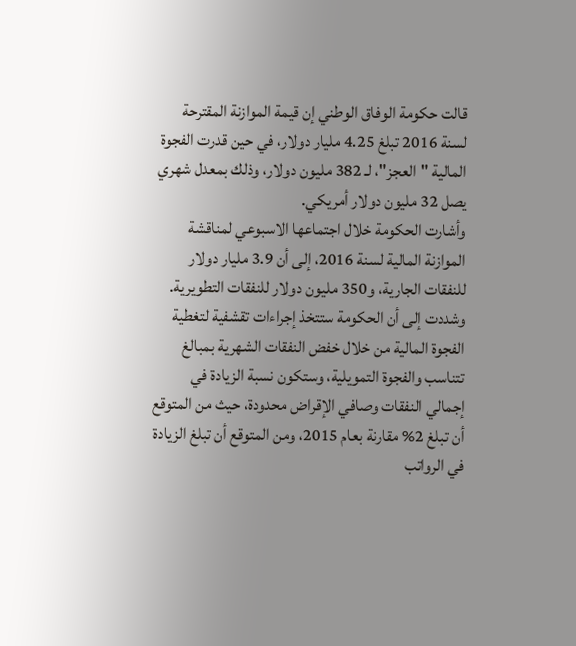قالت حكومة الوفاق الوطني إن قيمة الموازنة المقترحة لسنة 2016 تبلغ 4.25 مليار دولار، في حين قدرت الفجوة المالية "العجز"، لـ 382 مليون دولار، وذلك بمعدل شهري يصل 32 مليون دولار أمريكي.
وأشارت الحكومة خلال اجتماعها الاسبوعي لمناقشة الموازنة المالية لسنة 2016، إلى أن 3.9 مليار دولار للنفقات الجارية، و350 مليون دولار للنفقات التطويرية.
وشددت إلى أن الحكومة ستتخذ إجراءات تقشفية لتغطية الفجوة المالية من خلال خفض النفقات الشهرية بمبالغ تتناسب والفجوة التمويلية، وستكون نسبة الزيادة في إجمالي النفقات وصافي الإقراض محدودة، حيث من المتوقع أن تبلغ 2% مقارنة بعام 2015، ومن المتوقع أن تبلغ الزيادة في الرواتب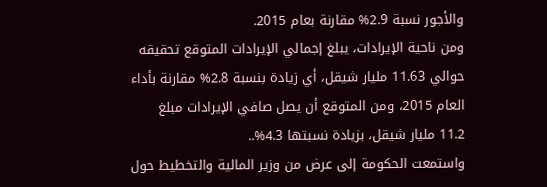والأجور نسبة 2.9% مقارنة بعام 2015.
ومن ناحية الإيرادات، يبلغ إجمالي الإيرادات المتوقع تحقيقه حوالي 11.63 مليار شيقل، أي زيادة بنسبة 2.8% مقارنة بأداء العام 2015، ومن المتوقع أن يصل صافي الإيرادات مبلغ 11.2 مليار شيقل، بزيادة نسبتها 4.3%..
واستمعت الحكومة إلى عرض من وزير المالية والتخطيط حول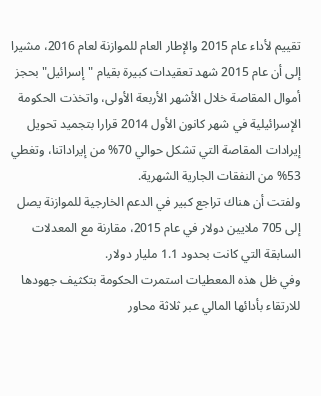تقييم لأداء عام 2015 والإطار العام للموازنة لعام 2016، مشيرا إلى أن عام 2015 شهد تعقيدات كبيرة بقيام "إسرائيل" بحجز أموال المقاصة خلال الأشهر الأربعة الأولى، واتخذت الحكومة الإسرائيلية في شهر كانون الأول 2014 قرارا بتجميد تحويل إيرادات المقاصة التي تشكل حوالي 70% من إيراداتنا، وتغطي 53% من النفقات الجارية الشهرية.
ولفتت أن هناك تراجع كبير في الدعم الخارجية للموازنة يصل إلى 705 ملايين دولار في عام 2015، مقارنة مع المعدلات السابقة التي كانت بحدود 1.1 مليار دولار.
وفي ظل هذه المعطيات استمرت الحكومة بتكثيف جهودها للارتقاء بأدائها المالي عبر ثلاثة محاور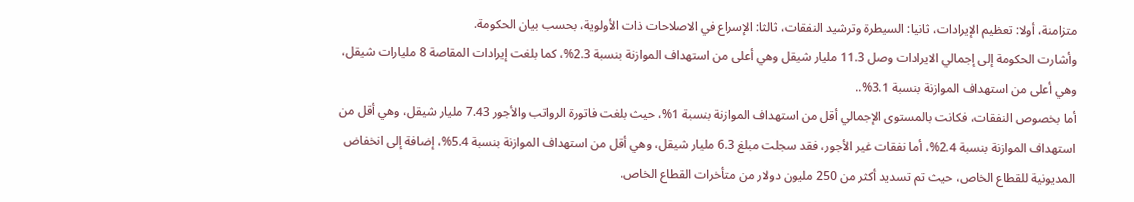متزامنة، أولا: تعظيم الإيرادات، ثانيا: السيطرة وترشيد النفقات، ثالثا: الإسراع في الاصلاحات ذات الأولوية، بحسب بيان الحكومة.
وأشارت الحكومة إلى إجمالي الايرادات وصل 11.3 مليار شيقل وهي أعلى من استهداف الموازنة بنسبة 2.3%، كما بلغت إيرادات المقاصة 8 مليارات شيقل، وهي أعلى من استهداف الموازنة بنسبة 3.1%..
أما بخصوص النفقات، فكانت بالمستوى الإجمالي أقل من استهداف الموازنة بنسبة 1%، حيث بلغت فاتورة الرواتب والأجور 7.43 مليار شيقل، وهي أقل من استهداف الموازنة بنسبة 2.4%، أما نفقات غير الأجور، فقد سجلت مبلغ 6.3 مليار شيقل، وهي أقل من استهداف الموازنة بنسبة 5.4%، إضافة إلى انخفاض المديونية للقطاع الخاص، حيث تم تسديد أكثر من 250 مليون دولار من متأخرات القطاع الخاص.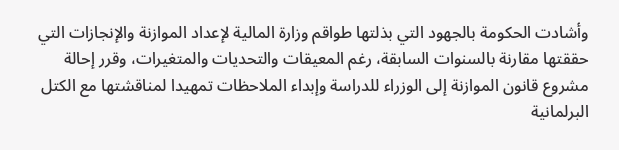وأشادت الحكومة بالجهود التي بذلتها طواقم وزارة المالية لإعداد الموازنة والإنجازات التي حققتها مقارنة بالسنوات السابقة، رغم المعيقات والتحديات والمتغيرات، وقرر إحالة مشروع قانون الموازنة إلى الوزراء للدراسة وإبداء الملاحظات تمهيدا لمناقشتها مع الكتل البرلمانية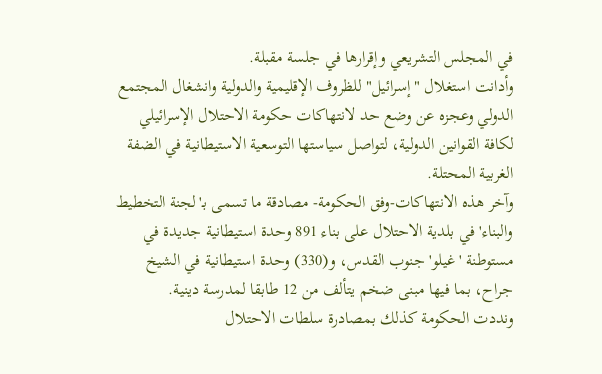في المجلس التشريعي وإقرارها في جلسة مقبلة.
وأدانت استغلال "إسرائيل" للظروف الإقليمية والدولية وانشغال المجتمع الدولي وعجزه عن وضع حد لانتهاكات حكومة الاحتلال الإسرائيلي لكافة القوانين الدولية، لتواصل سياستها التوسعية الاستيطانية في الضفة الغربية المحتلة.
وآخر هذه الانتهاكات-وفق الحكومة- مصادقة ما تسمى بـ'لجنة التخطيط والبناء' في بلدية الاحتلال على بناء 891 وحدة استيطانية جديدة في مستوطنة 'غيلو' جنوب القدس، و(330) وحدة استيطانية في الشيخ جراح، بما فيها مبنى ضخم يتألف من 12 طابقا لمدرسة دينية.
ونددت الحكومة كذلك بمصادرة سلطات الاحتلال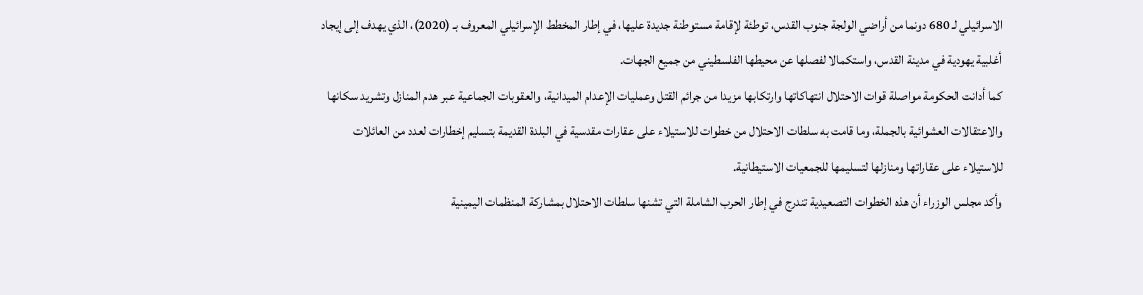الاسرائيلي لـ 680 دونما من أراضي الولجة جنوب القدس، توطئة لإقامة مستوطنة جديدة عليها، في إطار المخطط الإسرائيلي المعروف بـ (2020)، الذي يهدف إلى إيجاد أغلبية يهودية في مدينة القدس، واستكمالا لفصلها عن محيطها الفلسطيني من جميع الجهات.
كما أدانت الحكومة مواصلة قوات الاحتلال انتهاكاتها وارتكابها مزيدا من جرائم القتل وعمليات الإعدام الميدانية، والعقوبات الجماعية عبر هدم المنازل وتشريد سكانها والاعتقالات العشوائية بالجملة، وما قامت به سلطات الاحتلال من خطوات للاستيلاء على عقارات مقدسية في البلدة القديمة بتسليم إخطارات لعدد من العائلات للاستيلاء على عقاراتها ومنازلها لتسليمها للجمعيات الاستيطانية.
وأكد مجلس الوزراء أن هذه الخطوات التصعيدية تندرج في إطار الحرب الشاملة التي تشنها سلطات الاحتلال بمشاركة المنظمات اليمينية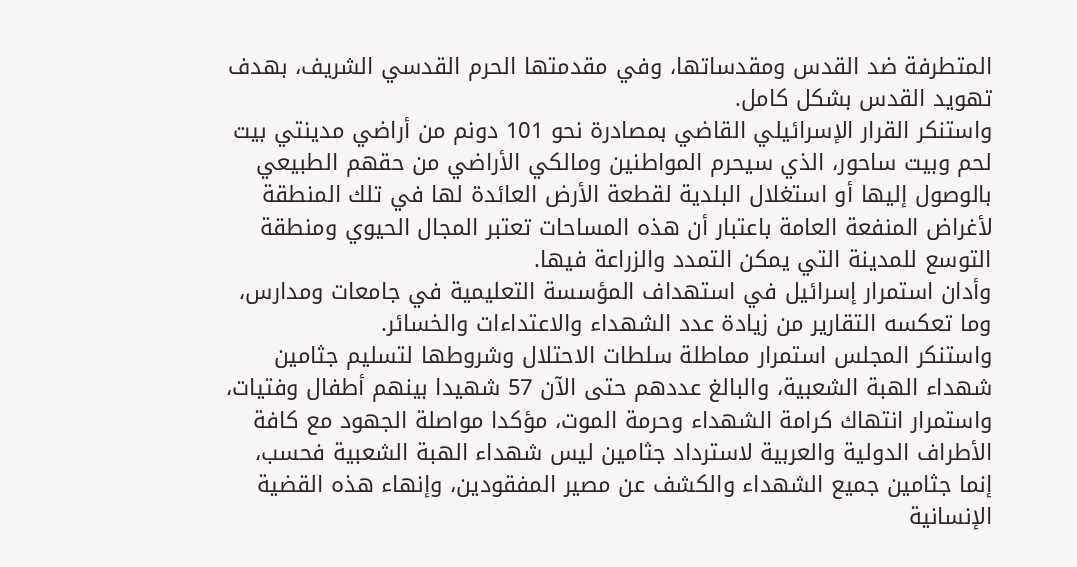المتطرفة ضد القدس ومقدساتها، وفي مقدمتها الحرم القدسي الشريف، بهدف تهويد القدس بشكل كامل.
واستنكر القرار الإسرائيلي القاضي بمصادرة نحو 101 دونم من أراضي مدينتي بيت لحم وبيت ساحور، الذي سيحرم المواطنين ومالكي الأراضي من حقهم الطبيعي بالوصول إليها أو استغلال البلدية لقطعة الأرض العائدة لها في تلك المنطقة لأغراض المنفعة العامة باعتبار أن هذه المساحات تعتبر المجال الحيوي ومنطقة التوسع للمدينة التي يمكن التمدد والزراعة فيها.
وأدان استمرار إسرائيل في استهداف المؤسسة التعليمية في جامعات ومدارس، وما تعكسه التقارير من زيادة عدد الشهداء والاعتداءات والخسائر.
واستنكر المجلس استمرار مماطلة سلطات الاحتلال وشروطها لتسليم جثامين شهداء الهبة الشعبية، والبالغ عددهم حتى الآن 57 شهيدا بينهم أطفال وفتيات، واستمرار انتهاك كرامة الشهداء وحرمة الموت، مؤكدا مواصلة الجهود مع كافة الأطراف الدولية والعربية لاسترداد جثامين ليس شهداء الهبة الشعبية فحسب، إنما جثامين جميع الشهداء والكشف عن مصير المفقودين، وإنهاء هذه القضية الإنسانية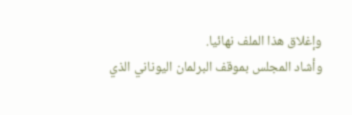وإغلاق هذا الملف نهائيا.
وأشاد المجلس بموقف البرلمان اليوناني الذي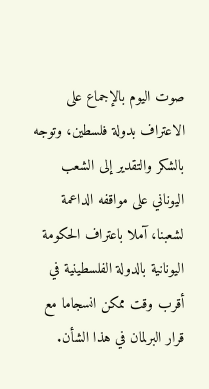صوت اليوم بالإجماع على الاعتراف بدولة فلسطين، وتوجه بالشكر والتقدير إلى الشعب اليوناني على مواقفه الداعمة لشعبنا، آملا باعتراف الحكومة اليونانية بالدولة الفلسطينية في أقرب وقت ممكن انسجاما مع قرار البرلمان في هذا الشأن.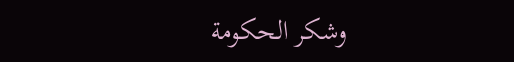وشكر الحكومة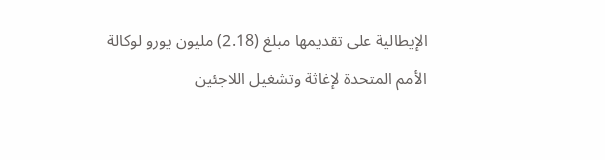الإيطالية على تقديمها مبلغ (2.18) مليون يورو لوكالة الأمم المتحدة لإغاثة وتشغيل اللاجئين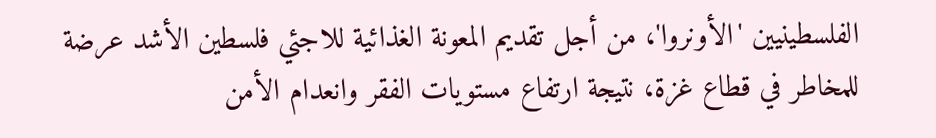الفلسطينيين 'الأونروا'، من أجل تقديم المعونة الغذائية للاجئي فلسطين الأشد عرضة للمخاطر في قطاع غزة، نتيجة ارتفاع مستويات الفقر وانعدام الأمن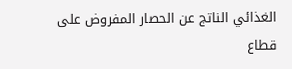الغذائي الناتج عن الحصار المفروض على قطاع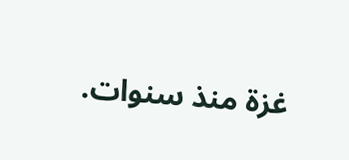غزة منذ سنوات.